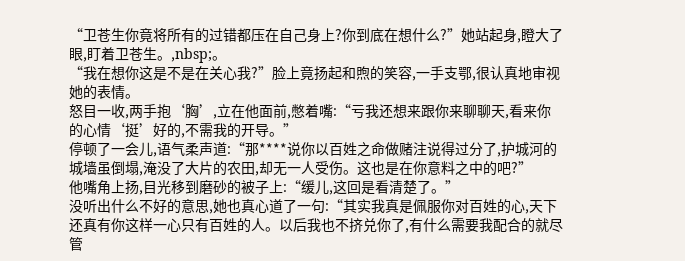“卫苍生你竟将所有的过错都压在自己身上?你到底在想什么?”她站起身,瞪大了眼,盯着卫苍生。,nbsp;。
“我在想你这是不是在关心我?”脸上竟扬起和煦的笑容,一手支鄂,很认真地审视她的表情。
怒目一收,两手抱‘胸’,立在他面前,憋着嘴:“亏我还想来跟你来聊聊天,看来你的心情‘挺’好的,不需我的开导。”
停顿了一会儿,语气柔声道:“那****说你以百姓之命做赌注说得过分了,护城河的城墙虽倒塌,淹没了大片的农田,却无一人受伤。这也是在你意料之中的吧?”
他嘴角上扬,目光移到磨砂的被子上:“缓儿,这回是看清楚了。”
没听出什么不好的意思,她也真心道了一句:“其实我真是佩服你对百姓的心,天下还真有你这样一心只有百姓的人。以后我也不挤兑你了,有什么需要我配合的就尽管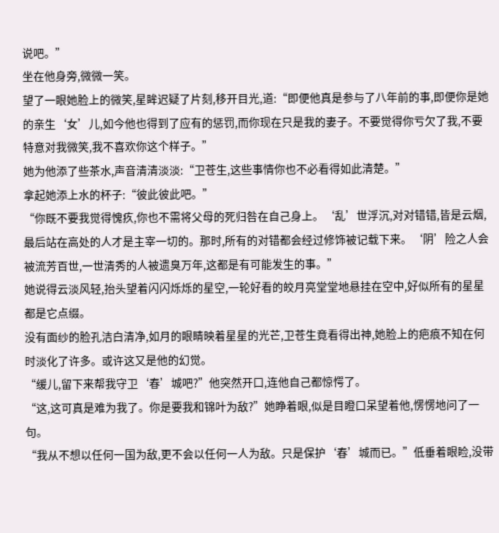说吧。”
坐在他身旁,微微一笑。
望了一眼她脸上的微笑,星眸迟疑了片刻,移开目光,道:“即便他真是参与了八年前的事,即便你是她的亲生‘女’儿,如今他也得到了应有的惩罚,而你现在只是我的妻子。不要觉得你亏欠了我,不要特意对我微笑,我不喜欢你这个样子。”
她为他添了些茶水,声音清清淡淡:“卫苍生,这些事情你也不必看得如此清楚。”
拿起她添上水的杯子:“彼此彼此吧。”
“你既不要我觉得愧疚,你也不需将父母的死归咎在自己身上。‘乱’世浮沉,对对错错,皆是云烟,最后站在高处的人才是主宰一切的。那时,所有的对错都会经过修饰被记载下来。‘阴’险之人会被流芳百世,一世清秀的人被遗臭万年,这都是有可能发生的事。”
她说得云淡风轻,抬头望着闪闪烁烁的星空,一轮好看的皎月亮堂堂地悬挂在空中,好似所有的星星都是它点缀。
没有面纱的脸孔洁白清净,如月的眼睛映着星星的光芒,卫苍生竟看得出神,她脸上的疤痕不知在何时淡化了许多。或许这又是他的幻觉。
“缓儿,留下来帮我守卫‘春’城吧?”他突然开口,连他自己都惊愕了。
“这,这可真是难为我了。你是要我和锦叶为敌?”她睁着眼,似是目瞪口呆望着他,愣愣地问了一句。
“我从不想以任何一国为敌,更不会以任何一人为敌。只是保护‘春’城而已。”低垂着眼睑,没带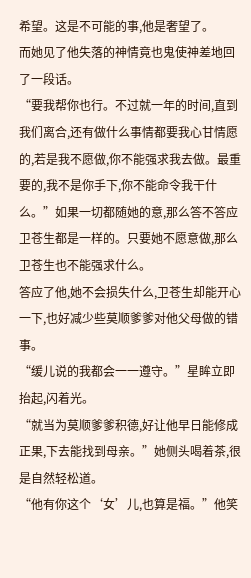希望。这是不可能的事,他是奢望了。
而她见了他失落的神情竟也鬼使神差地回了一段话。
“要我帮你也行。不过就一年的时间,直到我们离合,还有做什么事情都要我心甘情愿的,若是我不愿做,你不能强求我去做。最重要的,我不是你手下,你不能命令我干什么。”如果一切都随她的意,那么答不答应卫苍生都是一样的。只要她不愿意做,那么卫苍生也不能强求什么。
答应了他,她不会损失什么,卫苍生却能开心一下,也好减少些莫顺爹爹对他父母做的错事。
“缓儿说的我都会一一遵守。”星眸立即抬起,闪着光。
“就当为莫顺爹爹积德,好让他早日能修成正果,下去能找到母亲。”她侧头喝着茶,很是自然轻松道。
“他有你这个‘女’儿,也算是福。”他笑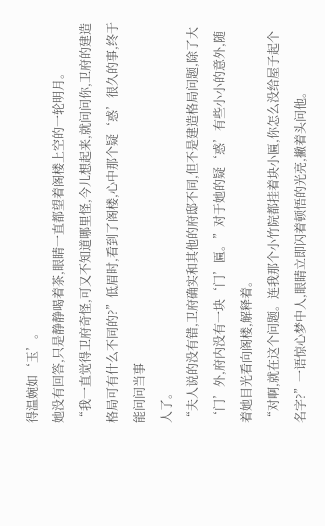得温婉如‘玉’。
她没有回答,只是静静喝着茶,眼睛一直都望着阁楼上空的一轮明月。
“我一直觉得卫府奇怪,可又不知道哪里怪,今儿想起来,就问问你,卫府的建造格局可有什么不同的?”低眉时,看到了阁楼,心中那个疑‘惑’很久的事,终于能问问当事
人了。
“夫人说的没有错,卫府确实和其他的府邸不同,但不是建造格局问题,除了大‘门’外,府内没有一块‘门’匾。”对于她的疑‘惑’有些小小的意外,随着她目光看向阁楼,解释着。
“对啊,就在这个问题。连我那个小竹院都挂着块小匾,你怎么没给屋子起个名字?”一语惊心梦中人,眼睛立即闪着顿悟的光亮,撇着头问他。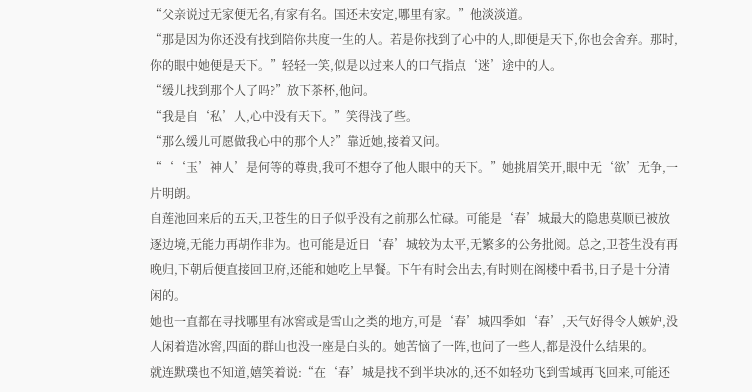“父亲说过无家便无名,有家有名。国还未安定,哪里有家。”他淡淡道。
“那是因为你还没有找到陪你共度一生的人。若是你找到了心中的人,即便是天下,你也会舍弃。那时,你的眼中她便是天下。”轻轻一笑,似是以过来人的口气指点‘迷’途中的人。
“缓儿找到那个人了吗?”放下茶杯,他问。
“我是自‘私’人,心中没有天下。”笑得浅了些。
“那么缓儿可愿做我心中的那个人?”靠近她,接着又问。
“‘‘玉’神人’是何等的尊贵,我可不想夺了他人眼中的天下。”她挑眉笑开,眼中无‘欲’无争,一片明朗。
自莲池回来后的五天,卫苍生的日子似乎没有之前那么忙碌。可能是‘春’城最大的隐患莫顺已被放逐边境,无能力再胡作非为。也可能是近日‘春’城较为太平,无繁多的公务批阅。总之,卫苍生没有再晚归,下朝后便直接回卫府,还能和她吃上早餐。下午有时会出去,有时则在阁楼中看书,日子是十分清闲的。
她也一直都在寻找哪里有冰窖或是雪山之类的地方,可是‘春’城四季如‘春’,天气好得令人嫉妒,没人闲着造冰窖,四面的群山也没一座是白头的。她苦恼了一阵,也问了一些人,都是没什么结果的。
就连默璞也不知道,嬉笑着说:“在‘春’城是找不到半块冰的,还不如轻功飞到雪域再飞回来,可能还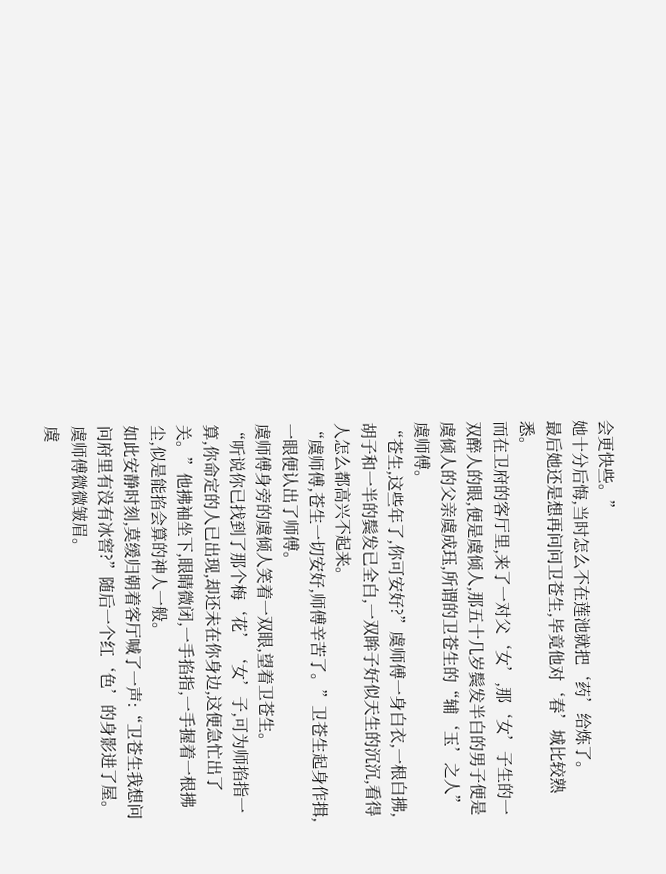会更快些。”
她十分后悔,当时怎么不在莲池就把‘药’给炼了。
最后她还是想再问问卫苍生,毕竟他对‘春’城比较熟悉。
而在卫府的客厅里,来了一对父‘女’,那‘女’子生的一双醉人的眼,便是虞倾人,那五十几岁鬓发半白的男子便是虞倾人的父亲虞成珏,所谓的卫苍生的“辅‘玉’之人”虞师傅。
“苍生,这些年了,你可安好?”虞师傅一身白衣,一根白拂,胡子和一半的鬓发已全白,一双眸子好似天生的沉沉,看得人怎么都高兴不起来。
“虞师傅,苍生一切安好,师傅辛苦了。”卫苍生起身作揖,一眼便认出了师傅。
虞师傅身旁的虞倾人笑着一双眼,望着卫苍生。
“听说你已找到了那个梅‘花’‘女’子,可为师掐指一算,你命定的人已出现,却还未在你身边,这便急忙出了关。”他拂袖坐下,眼睛微闭,一手掐指,一手握着一根拂尘,似是能掐会算的神人一般。
如此安静时刻,莫缓归朝着客厅喊了一声:“卫苍生我想问问府里有没有冰窖?”随后一个红‘色’的身影进了屋。
虞师傅微微皱眉。
虞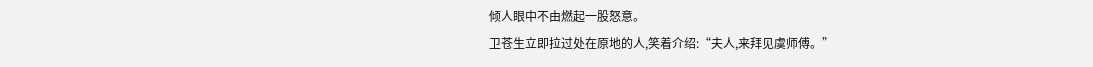倾人眼中不由燃起一股怒意。
卫苍生立即拉过处在原地的人,笑着介绍:“夫人,来拜见虞师傅。”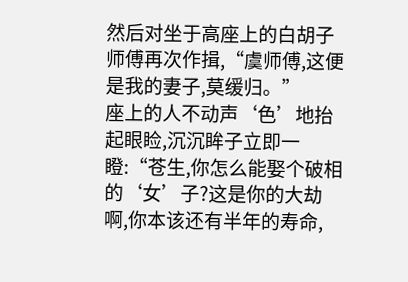然后对坐于高座上的白胡子师傅再次作揖,“虞师傅,这便是我的妻子,莫缓归。”
座上的人不动声‘色’地抬起眼睑,沉沉眸子立即一瞪:“苍生,你怎么能娶个破相的‘女’子?这是你的大劫啊,你本该还有半年的寿命,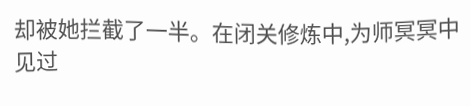却被她拦截了一半。在闭关修炼中,为师冥冥中见过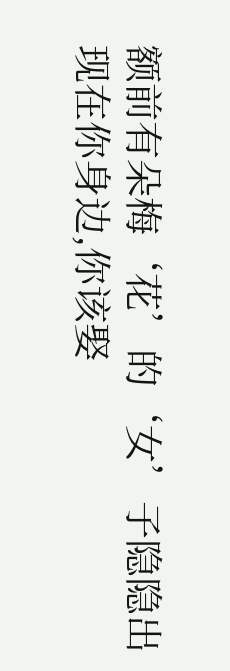额前有朵梅‘花’的‘女’子隐隐出现在你身边,你该娶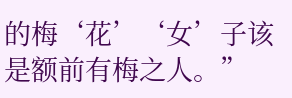的梅‘花’‘女’子该是额前有梅之人。”